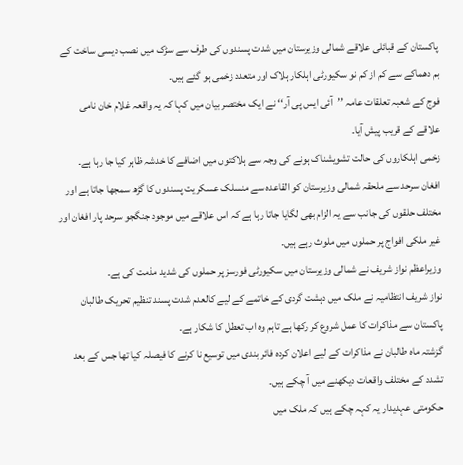پاکستان کے قبائلی علاقے شمالی وزیرستان میں شدت پسندوں کی طرف سے سڑک میں نصب دیسی ساخت کے بم دھماکے سے کم از کم نو سکیورٹی اہلکار ہلاک اور متعدد زخمی ہو گئے ہیں۔
فوج کے شعبہ تعلقات عامہ ’’آئی ایس پی آر‘‘ نے ایک مختصر بیان میں کہا کہ یہ واقعہ غلام خان نامی علاقے کے قریب پیش آیا۔
زخمی اہلکاروں کی حالت تشویشناک ہونے کی وجہ سے ہلاکتوں میں اضافے کا خدشہ ظاہر کیا جا رہا ہے۔
افغان سرحد سے ملحقہ شمالی وزیرستان کو القاعدہ سے منسلک عسکریت پسندوں کا گڑھ سمجھا جاتا ہے اور مختلف حلقوں کی جانب سے یہ الزام بھی لگایا جاتا رہا ہے کہ اس علاقے میں موجود جنگجو سرحد پار افغان اور غیر ملکی افواج پر حملوں میں ملوث رہے ہیں۔
وزیراعظم نواز شریف نے شمالی وزیرستان میں سکیورٹی فورسز پر حملوں کی شدید مذمت کی ہے۔
نواز شریف انتظامیہ نے ملک میں دہشت گردی کے خاتمے کے لیے کالعدم شدت پسند تنظیم تحریک طالبان پاکستان سے مذاکرات کا عمل شروع کر رکھا ہے تاہم وہ اب تعطل کا شکار ہے۔
گزشتہ ماہ طالبان نے مذاکرات کے لیے اعلان کردہ فائر بندی میں توسیع نا کرنے کا فیصلہ کیا تھا جس کے بعد تشدد کے مختلف واقعات دیکھنے میں آ چکے ہیں۔
حکومتی عہدیدار یہ کہہ چکے ہیں کہ ملک میں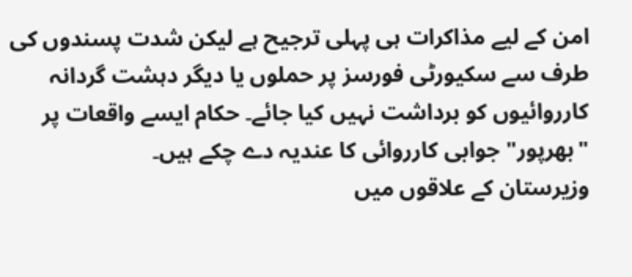امن کے لیے مذاکرات ہی پہلی ترجیح ہے لیکن شدت پسندوں کی طرف سے سکیورٹی فورسز پر حملوں یا دیگر دہشت گردانہ کارروائیوں کو برداشت نہیں کیا جائے۔ حکام ایسے واقعات پر "بھرپور" جوابی کارروائی کا عندیہ دے چکے ہیں۔
وزیرستان کے علاقوں میں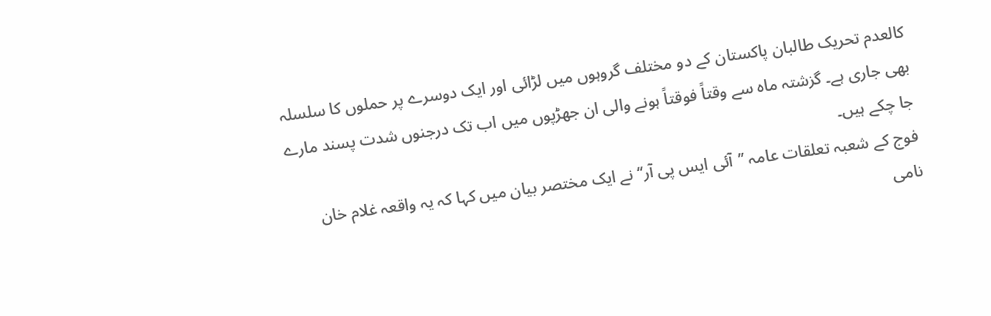کالعدم تحریک طالبان پاکستان کے دو مختلف گروہوں میں لڑائی اور ایک دوسرے پر حملوں کا سلسلہ بھی جاری ہے۔ گزشتہ ماہ سے وقتاً فوقتاً ہونے والی ان جھڑپوں میں اب تک درجنوں شدت پسند مارے جا چکے ہیں۔
فوج کے شعبہ تعلقات عامہ ’’آئی ایس پی آر‘‘ نے ایک مختصر بیان میں کہا کہ یہ واقعہ غلام خان نامی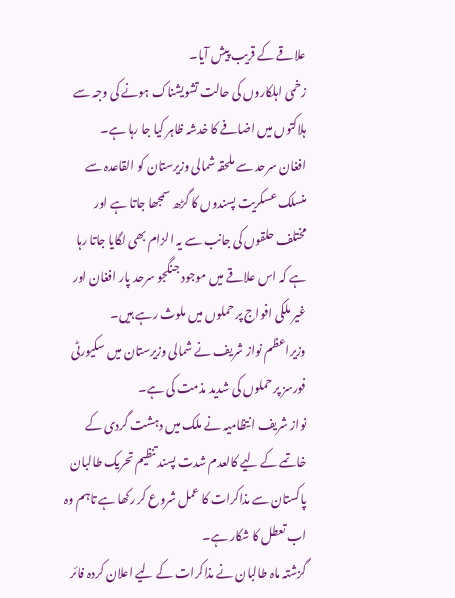علاقے کے قریب پیش آیا۔
زخمی اہلکاروں کی حالت تشویشناک ہونے کی وجہ سے ہلاکتوں میں اضافے کا خدشہ ظاہر کیا جا رہا ہے۔
افغان سرحد سے ملحقہ شمالی وزیرستان کو القاعدہ سے منسلک عسکریت پسندوں کا گڑھ سمجھا جاتا ہے اور مختلف حلقوں کی جانب سے یہ الزام بھی لگایا جاتا رہا ہے کہ اس علاقے میں موجود جنگجو سرحد پار افغان اور غیر ملکی افواج پر حملوں میں ملوث رہے ہیں۔
وزیراعظم نواز شریف نے شمالی وزیرستان میں سکیورٹی فورسز پر حملوں کی شدید مذمت کی ہے۔
نواز شریف انتظامیہ نے ملک میں دہشت گردی کے خاتمے کے لیے کالعدم شدت پسند تنظیم تحریک طالبان پاکستان سے مذاکرات کا عمل شروع کر رکھا ہے تاہم وہ اب تعطل کا شکار ہے۔
گزشتہ ماہ طالبان نے مذاکرات کے لیے اعلان کردہ فائر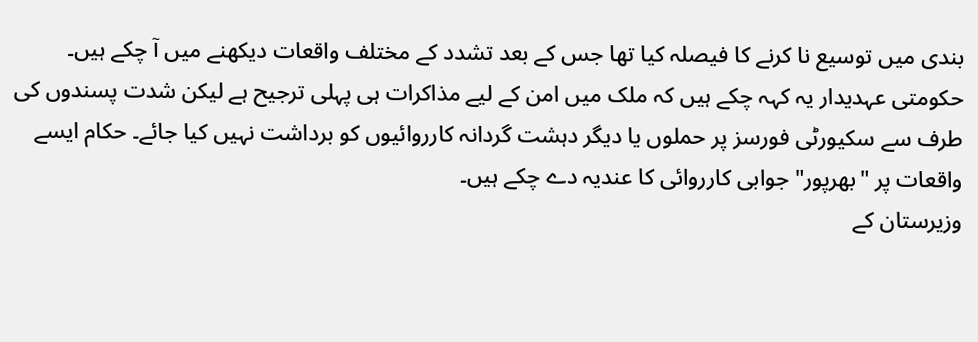بندی میں توسیع نا کرنے کا فیصلہ کیا تھا جس کے بعد تشدد کے مختلف واقعات دیکھنے میں آ چکے ہیں۔
حکومتی عہدیدار یہ کہہ چکے ہیں کہ ملک میں امن کے لیے مذاکرات ہی پہلی ترجیح ہے لیکن شدت پسندوں کی طرف سے سکیورٹی فورسز پر حملوں یا دیگر دہشت گردانہ کارروائیوں کو برداشت نہیں کیا جائے۔ حکام ایسے واقعات پر "بھرپور" جوابی کارروائی کا عندیہ دے چکے ہیں۔
وزیرستان کے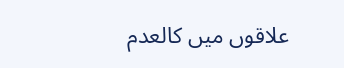علاقوں میں کالعدم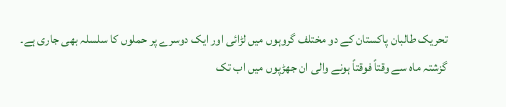تحریک طالبان پاکستان کے دو مختلف گروہوں میں لڑائی اور ایک دوسرے پر حملوں کا سلسلہ بھی جاری ہے۔ گزشتہ ماہ سے وقتاً فوقتاً ہونے والی ان جھڑپوں میں اب تک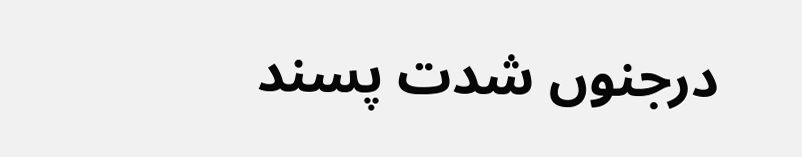درجنوں شدت پسند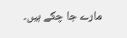مارے جا چکے ہیں۔